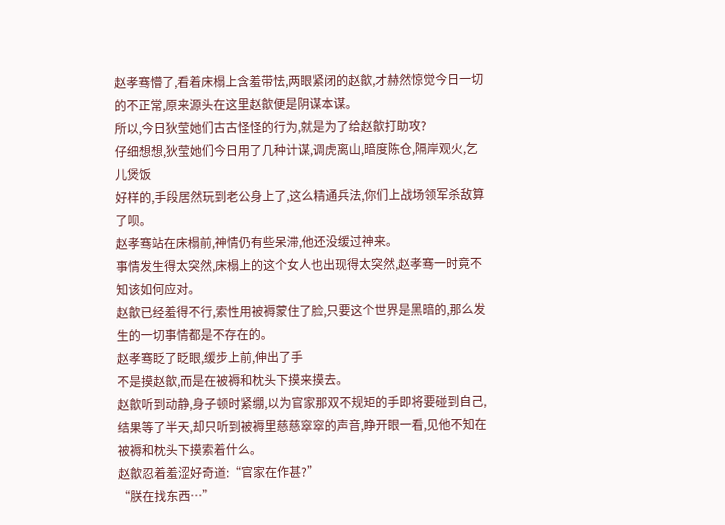赵孝骞懵了,看着床榻上含羞带怯,两眼紧闭的赵歙,才赫然惊觉今日一切的不正常,原来源头在这里赵歙便是阴谋本谋。
所以,今日狄莹她们古古怪怪的行为,就是为了给赵歙打助攻?
仔细想想,狄莹她们今日用了几种计谋,调虎离山,暗度陈仓,隔岸观火,乞儿煲饭
好样的,手段居然玩到老公身上了,这么精通兵法,你们上战场领军杀敌算了呗。
赵孝骞站在床榻前,神情仍有些呆滞,他还没缓过神来。
事情发生得太突然,床榻上的这个女人也出现得太突然,赵孝骞一时竟不知该如何应对。
赵歙已经羞得不行,索性用被褥蒙住了脸,只要这个世界是黑暗的,那么发生的一切事情都是不存在的。
赵孝骞眨了眨眼,缓步上前,伸出了手
不是摸赵歙,而是在被褥和枕头下摸来摸去。
赵歙听到动静,身子顿时紧绷,以为官家那双不规矩的手即将要碰到自己,结果等了半天,却只听到被褥里慈慈窣窣的声音,睁开眼一看,见他不知在被褥和枕头下摸索着什么。
赵歙忍着羞涩好奇道:“官家在作甚?”
“朕在找东西…”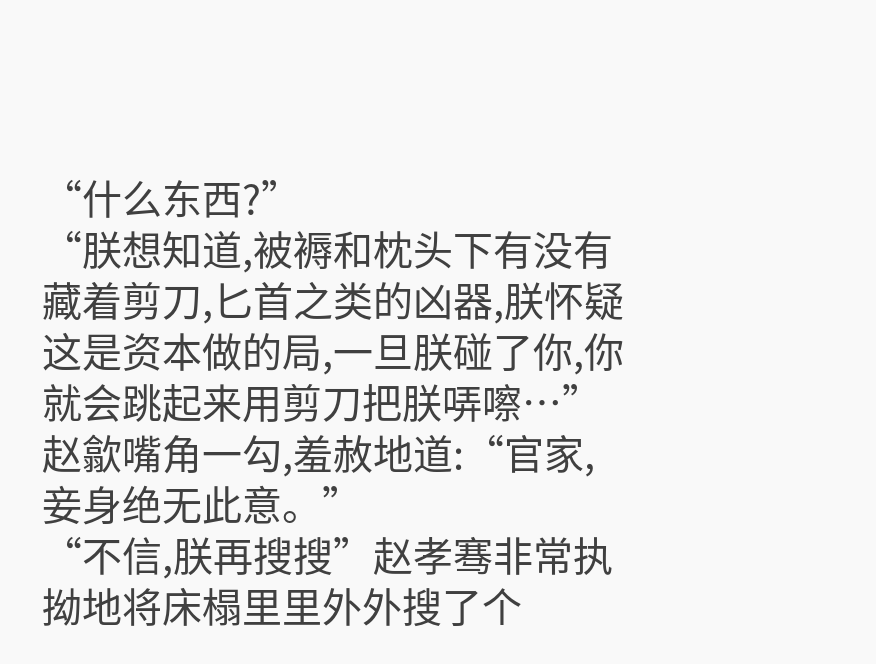“什么东西?”
“朕想知道,被褥和枕头下有没有藏着剪刀,匕首之类的凶器,朕怀疑这是资本做的局,一旦朕碰了你,你就会跳起来用剪刀把朕哢嚓…”
赵歙嘴角一勾,羞赦地道:“官家,妾身绝无此意。”
“不信,朕再搜搜”赵孝骞非常执拗地将床榻里里外外搜了个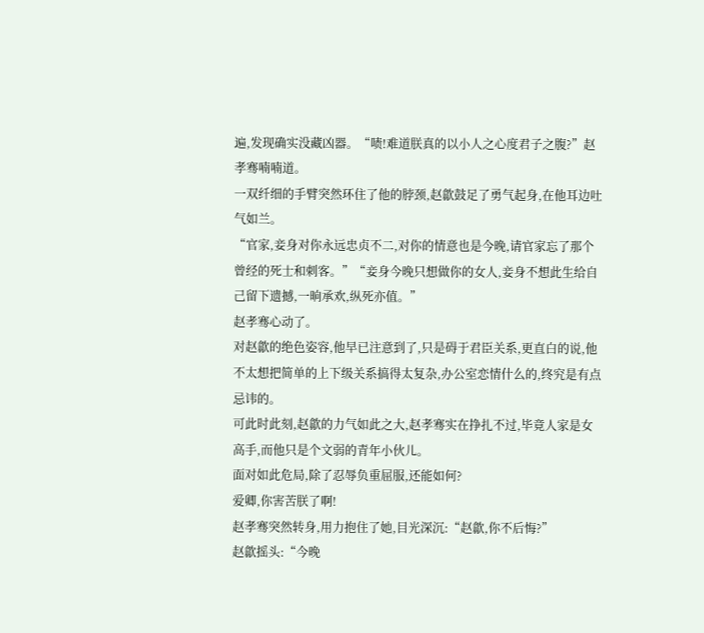遍,发现确实没藏凶器。“啧!难道朕真的以小人之心度君子之腹?”赵孝骞喃喃道。
一双纤细的手臂突然环住了他的脖颈,赵歙鼓足了勇气起身,在他耳边吐气如兰。
“官家,妾身对你永远忠贞不二,对你的情意也是今晚,请官家忘了那个曾经的死士和刺客。”“妾身今晚只想做你的女人,妾身不想此生给自己留下遗撼,一晌承欢,纵死亦值。”
赵孝骞心动了。
对赵歙的绝色姿容,他早已注意到了,只是碍于君臣关系,更直白的说,他不太想把简单的上下级关系搞得太复杂,办公室恋情什么的,终究是有点忌讳的。
可此时此刻,赵歙的力气如此之大,赵孝骞实在挣扎不过,毕竟人家是女高手,而他只是个文弱的青年小伙儿。
面对如此危局,除了忍辱负重屈服,还能如何?
爱卿,你害苦朕了啊!
赵孝骞突然转身,用力抱住了她,目光深沉:“赵歙,你不后悔?”
赵歙摇头:“今晚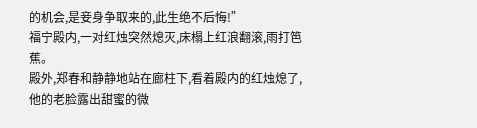的机会,是妾身争取来的,此生绝不后悔!”
福宁殿内,一对红烛突然熄灭,床榻上红浪翻滚,雨打笆蕉。
殿外,郑春和静静地站在廊柱下,看着殿内的红烛熄了,他的老脸露出甜蜜的微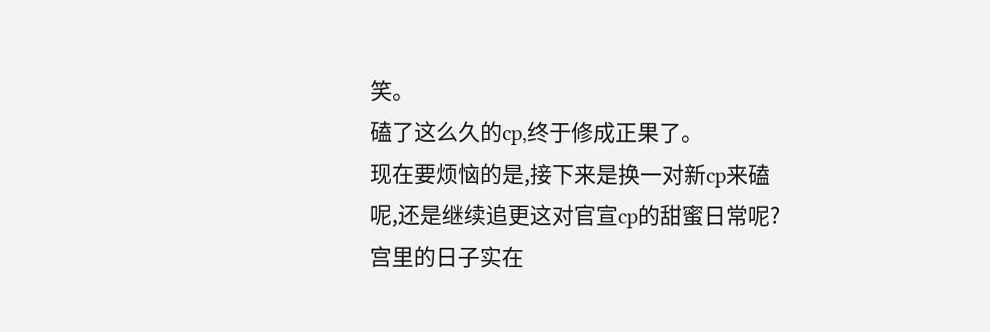笑。
磕了这么久的cp,终于修成正果了。
现在要烦恼的是,接下来是换一对新cp来磕呢,还是继续追更这对官宣cp的甜蜜日常呢?宫里的日子实在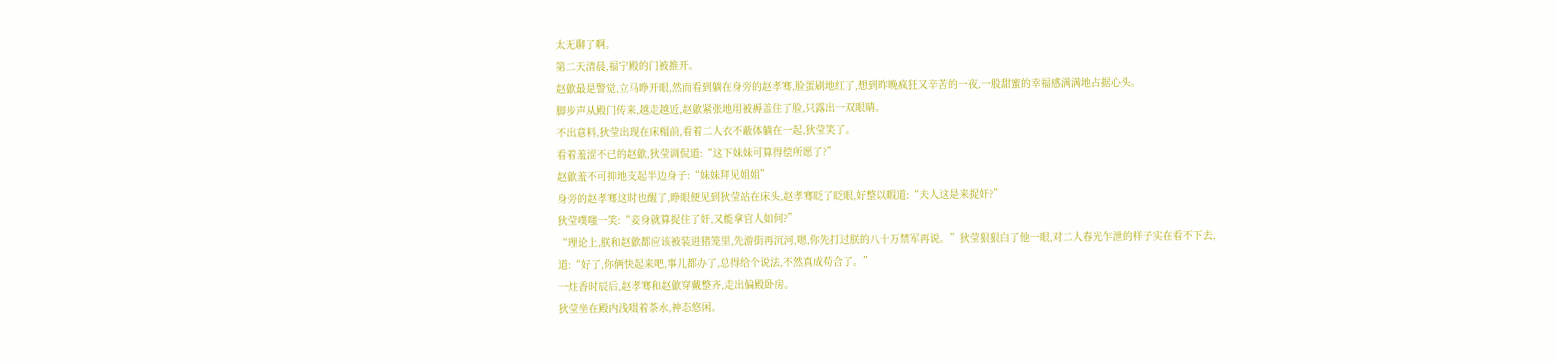太无聊了啊。
第二天清晨,福宁殿的门被推开。
赵歙最是警觉,立马睁开眼,然而看到躺在身旁的赵孝骞,脸蛋刷地红了,想到昨晚疯狂又辛苦的一夜,一股甜蜜的幸福感满满地占据心头。
脚步声从殿门传来,越走越近,赵歙紧张地用被褥盖住了脸,只露出一双眼睛。
不出意料,狄莹出现在床榻前,看着二人衣不蔽体躺在一起,狄莹笑了。
看着羞涩不已的赵歙,狄莹调侃道:“这下妹妹可算得偿所愿了?”
赵歙羞不可抑地支起半边身子:“妹妹拜见姐姐”
身旁的赵孝骞这时也醒了,睁眼便见到狄莹站在床头,赵孝骞眨了眨眼,好整以暇道:“夫人这是来捉奸?”
狄莹噗嗤一笑:“妾身就算捉住了奸,又能拿官人如何?”
“理论上,朕和赵歙都应该被装进猪笼里,先游街再沉河,嗯,你先打过朕的八十万禁军再说。”狄莹狠狠白了他一眼,对二人春光乍泄的样子实在看不下去,道:“好了,你俩快起来吧,事儿都办了,总得给个说法,不然真成苟合了。”
一炷香时辰后,赵孝骞和赵歙穿戴整齐,走出偏殿卧房。
狄莹坐在殿内浅啜着茶水,神态悠闲。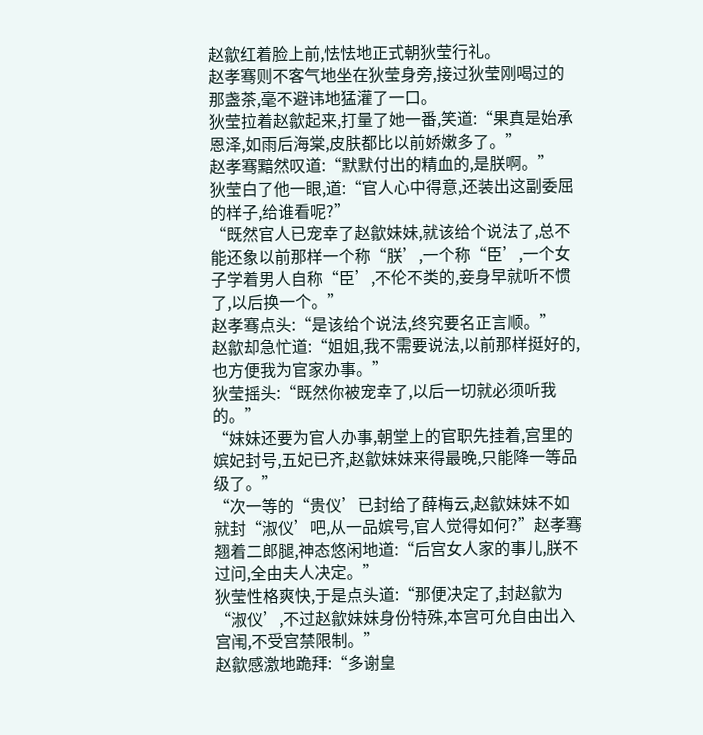赵歙红着脸上前,怯怯地正式朝狄莹行礼。
赵孝骞则不客气地坐在狄莹身旁,接过狄莹刚喝过的那盏茶,毫不避讳地猛灌了一口。
狄莹拉着赵歙起来,打量了她一番,笑道:“果真是始承恩泽,如雨后海棠,皮肤都比以前娇嫩多了。”
赵孝骞黯然叹道:“默默付出的精血的,是朕啊。”
狄莹白了他一眼,道:“官人心中得意,还装出这副委屈的样子,给谁看呢?”
“既然官人已宠幸了赵歙妹妹,就该给个说法了,总不能还象以前那样一个称“朕’,一个称“臣’,一个女子学着男人自称“臣’,不伦不类的,妾身早就听不惯了,以后换一个。”
赵孝骞点头:“是该给个说法,终究要名正言顺。”
赵歙却急忙道:“姐姐,我不需要说法,以前那样挺好的,也方便我为官家办事。”
狄莹摇头:“既然你被宠幸了,以后一切就必须听我的。”
“妹妹还要为官人办事,朝堂上的官职先挂着,宫里的嫔妃封号,五妃已齐,赵歙妹妹来得最晚,只能降一等品级了。”
“次一等的“贵仪’已封给了薛梅云,赵歙妹妹不如就封“淑仪’吧,从一品嫔号,官人觉得如何?”赵孝骞翘着二郎腿,神态悠闲地道:“后宫女人家的事儿,朕不过问,全由夫人决定。”
狄莹性格爽快,于是点头道:“那便决定了,封赵歙为“淑仪’,不过赵歙妹妹身份特殊,本宫可允自由出入宫闱,不受宫禁限制。”
赵歙感激地跪拜:“多谢皇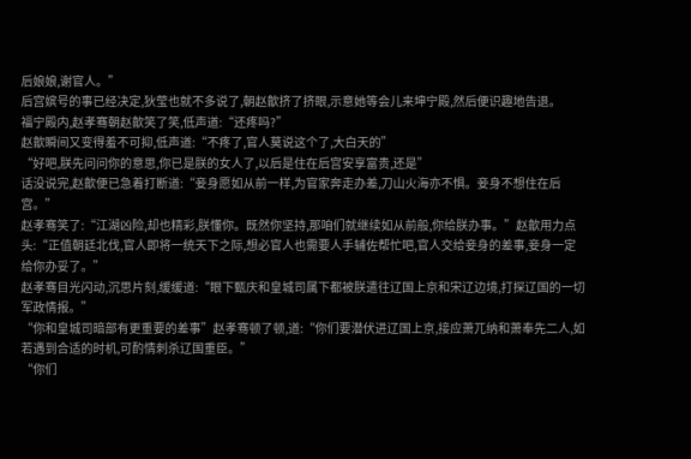后娘娘,谢官人。”
后宫嫔号的事已经决定,狄莹也就不多说了,朝赵歙挤了挤眼,示意她等会儿来坤宁殿,然后便识趣地告退。
福宁殿内,赵孝骞朝赵歙笑了笑,低声道:“还疼吗?”
赵歙瞬间又变得羞不可抑,低声道:“不疼了,官人莫说这个了,大白天的”
“好吧,朕先问问你的意思,你已是朕的女人了,以后是住在后宫安享富贵,还是”
话没说完,赵歙便已急着打断道:“妾身愿如从前一样,为官家奔走办差,刀山火海亦不惧。妾身不想住在后宫。”
赵孝骞笑了:“江湖凶险,却也精彩,朕懂你。既然你坚持,那咱们就继续如从前般,你给朕办事。”赵歙用力点头:“正值朝廷北伐,官人即将一统天下之际,想必官人也需要人手辅佐帮忙吧,官人交给妾身的差事,妾身一定给你办妥了。”
赵孝骞目光闪动,沉思片刻,缓缓道:“眼下甄庆和皇城司属下都被朕遣往辽国上京和宋辽边境,打探辽国的一切军政情报。”
“你和皇城司暗部有更重要的差事”赵孝骞顿了顿,道:“你们要潜伏进辽国上京,接应萧兀纳和萧奉先二人,如若遇到合适的时机,可酌情刺杀辽国重臣。”
“你们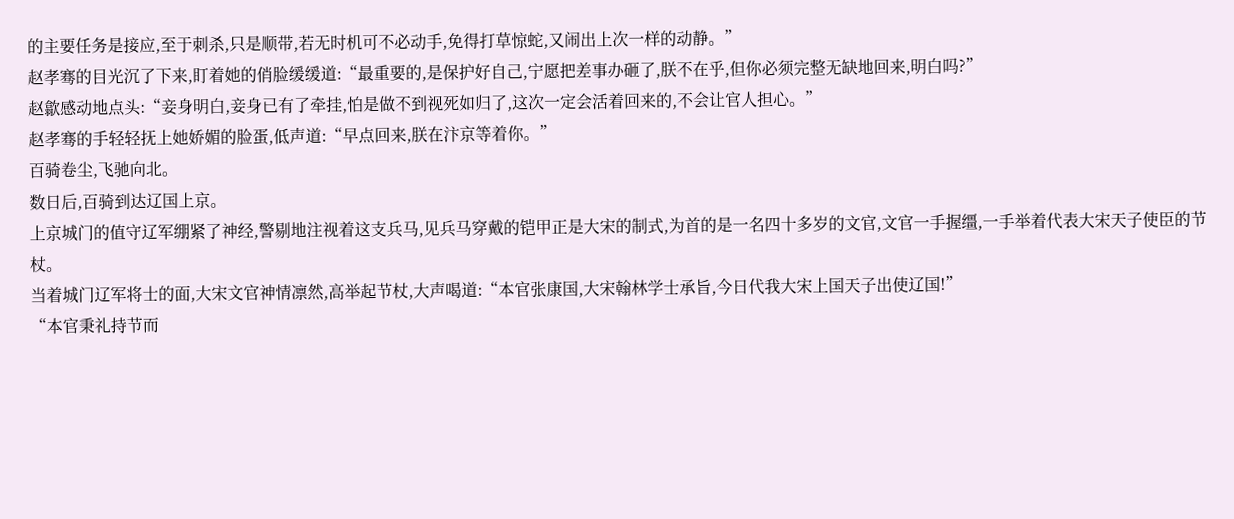的主要任务是接应,至于刺杀,只是顺带,若无时机可不必动手,免得打草惊蛇,又闹出上次一样的动静。”
赵孝骞的目光沉了下来,盯着她的俏脸缓缓道:“最重要的,是保护好自己,宁愿把差事办砸了,朕不在乎,但你必须完整无缺地回来,明白吗?”
赵歙感动地点头:“妾身明白,妾身已有了牵挂,怕是做不到视死如归了,这次一定会活着回来的,不会让官人担心。”
赵孝骞的手轻轻抚上她娇媚的脸蛋,低声道:“早点回来,朕在汴京等着你。”
百骑卷尘,飞驰向北。
数日后,百骑到达辽国上京。
上京城门的值守辽军绷紧了神经,警剔地注视着这支兵马,见兵马穿戴的铠甲正是大宋的制式,为首的是一名四十多岁的文官,文官一手握缰,一手举着代表大宋天子使臣的节杖。
当着城门辽军将士的面,大宋文官神情凛然,高举起节杖,大声喝道:“本官张康国,大宋翰林学士承旨,今日代我大宋上国天子出使辽国!”
“本官秉礼持节而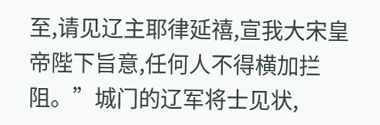至,请见辽主耶律延禧,宣我大宋皇帝陛下旨意,任何人不得横加拦阻。”城门的辽军将士见状,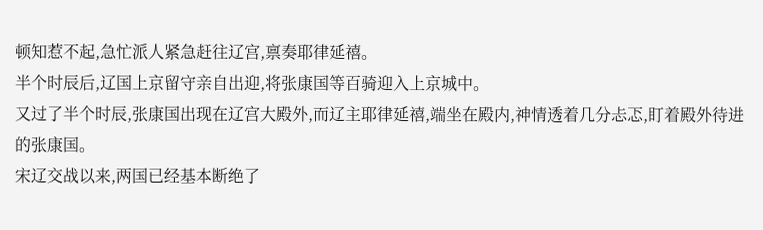顿知惹不起,急忙派人紧急赶往辽宫,禀奏耶律延禧。
半个时辰后,辽国上京留守亲自出迎,将张康国等百骑迎入上京城中。
又过了半个时辰,张康国出现在辽宫大殿外,而辽主耶律延禧,端坐在殿内,神情透着几分忐忑,盯着殿外待进的张康国。
宋辽交战以来,两国已经基本断绝了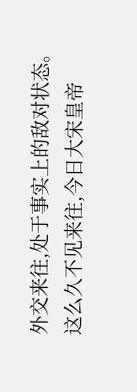外交来往,处于事实上的敌对状态。
这么久不见来往,今日大宋皇帝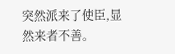突然派来了使臣,显然来者不善。